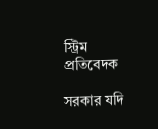স্ট্রিম প্রতিবেদক

সরকার যদি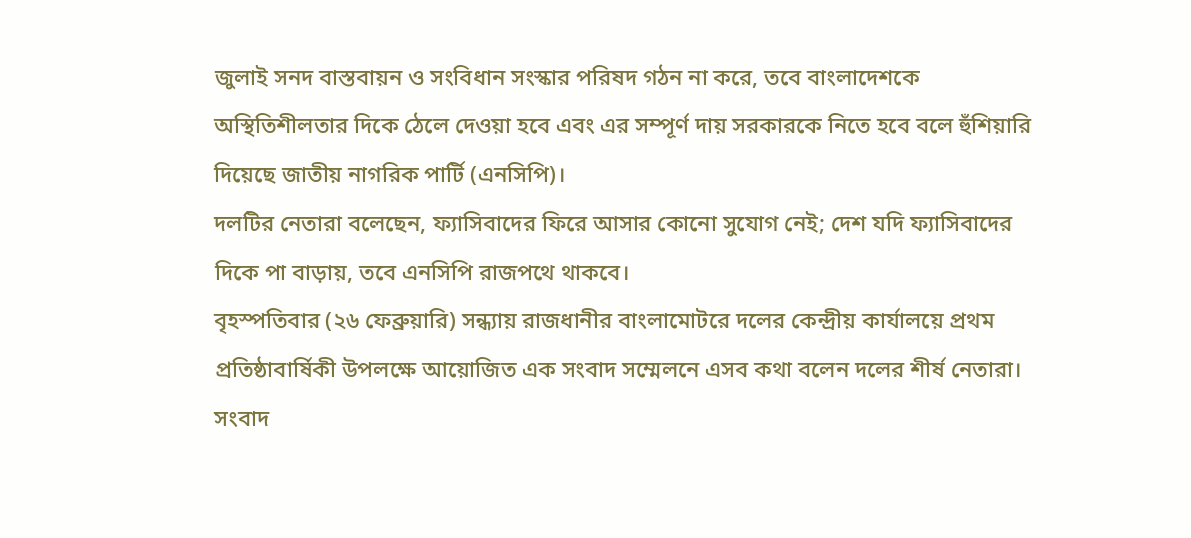জুলাই সনদ বাস্তবায়ন ও সংবিধান সংস্কার পরিষদ গঠন না করে, তবে বাংলাদেশকে অস্থিতিশীলতার দিকে ঠেলে দেওয়া হবে এবং এর সম্পূর্ণ দায় সরকারকে নিতে হবে বলে হুঁশিয়ারি দিয়েছে জাতীয় নাগরিক পার্টি (এনসিপি)।
দলটির নেতারা বলেছেন, ফ্যাসিবাদের ফিরে আসার কোনো সুযোগ নেই; দেশ যদি ফ্যাসিবাদের দিকে পা বাড়ায়, তবে এনসিপি রাজপথে থাকবে।
বৃহস্পতিবার (২৬ ফেব্রুয়ারি) সন্ধ্যায় রাজধানীর বাংলামোটরে দলের কেন্দ্রীয় কার্যালয়ে প্রথম প্রতিষ্ঠাবার্ষিকী উপলক্ষে আয়োজিত এক সংবাদ সম্মেলনে এসব কথা বলেন দলের শীর্ষ নেতারা।
সংবাদ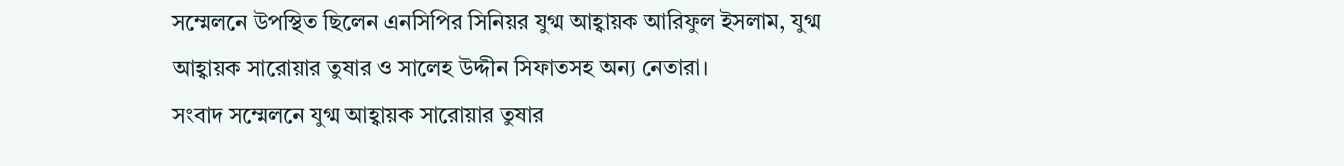সম্মেলনে উপস্থিত ছিলেন এনসিপির সিনিয়র যুগ্ম আহ্বায়ক আরিফুল ইসলাম, যুগ্ম আহ্বায়ক সারোয়ার তুষার ও সালেহ উদ্দীন সিফাতসহ অন্য নেতারা।
সংবাদ সম্মেলনে যুগ্ম আহ্বায়ক সারোয়ার তুষার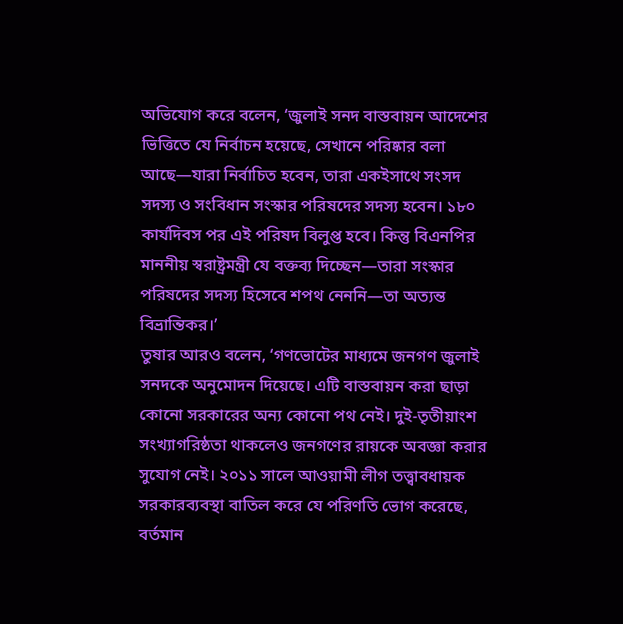অভিযোগ করে বলেন, ‘জুলাই সনদ বাস্তবায়ন আদেশের ভিত্তিতে যে নির্বাচন হয়েছে, সেখানে পরিষ্কার বলা আছে—যারা নির্বাচিত হবেন, তারা একইসাথে সংসদ সদস্য ও সংবিধান সংস্কার পরিষদের সদস্য হবেন। ১৮০ কার্যদিবস পর এই পরিষদ বিলুপ্ত হবে। কিন্তু বিএনপির মাননীয় স্বরাষ্ট্রমন্ত্রী যে বক্তব্য দিচ্ছেন—তারা সংস্কার পরিষদের সদস্য হিসেবে শপথ নেননি—তা অত্যন্ত বিভ্রান্তিকর।’
তুষার আরও বলেন, ‘গণভোটের মাধ্যমে জনগণ জুলাই সনদকে অনুমোদন দিয়েছে। এটি বাস্তবায়ন করা ছাড়া কোনো সরকারের অন্য কোনো পথ নেই। দুই-তৃতীয়াংশ সংখ্যাগরিষ্ঠতা থাকলেও জনগণের রায়কে অবজ্ঞা করার সুযোগ নেই। ২০১১ সালে আওয়ামী লীগ তত্ত্বাবধায়ক সরকারব্যবস্থা বাতিল করে যে পরিণতি ভোগ করেছে, বর্তমান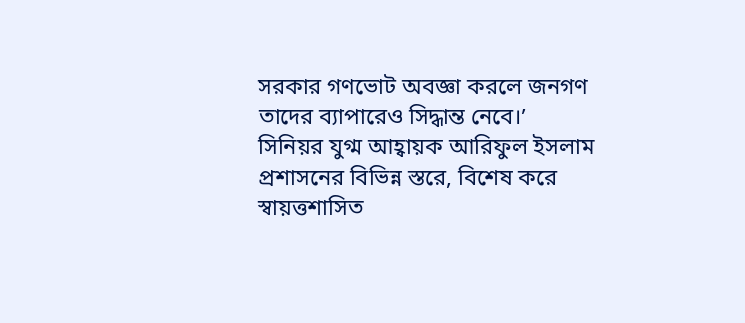সরকার গণভোট অবজ্ঞা করলে জনগণ তাদের ব্যাপারেও সিদ্ধান্ত নেবে।’
সিনিয়র যুগ্ম আহ্বায়ক আরিফুল ইসলাম প্রশাসনের বিভিন্ন স্তরে, বিশেষ করে স্বায়ত্তশাসিত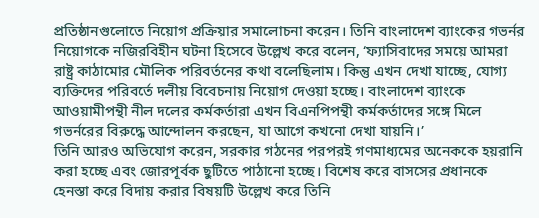প্রতিষ্ঠানগুলোতে নিয়োগ প্রক্রিয়ার সমালোচনা করেন। তিনি বাংলাদেশ ব্যাংকের গভর্নর নিয়োগকে নজিরবিহীন ঘটনা হিসেবে উল্লেখ করে বলেন, ‘ফ্যাসিবাদের সময়ে আমরা রাষ্ট্র কাঠামোর মৌলিক পরিবর্তনের কথা বলেছিলাম। কিন্তু এখন দেখা যাচ্ছে, যোগ্য ব্যক্তিদের পরিবর্তে দলীয় বিবেচনায় নিয়োগ দেওয়া হচ্ছে। বাংলাদেশ ব্যাংকে আওয়ামীপন্থী নীল দলের কর্মকর্তারা এখন বিএনপিপন্থী কর্মকর্তাদের সঙ্গে মিলে গভর্নরের বিরুদ্ধে আন্দোলন করছেন, যা আগে কখনো দেখা যায়নি।’
তিনি আরও অভিযোগ করেন, সরকার গঠনের পরপরই গণমাধ্যমের অনেককে হয়রানি করা হচ্ছে এবং জোরপূর্বক ছুটিতে পাঠানো হচ্ছে। বিশেষ করে বাসসের প্রধানকে হেনস্তা করে বিদায় করার বিষয়টি উল্লেখ করে তিনি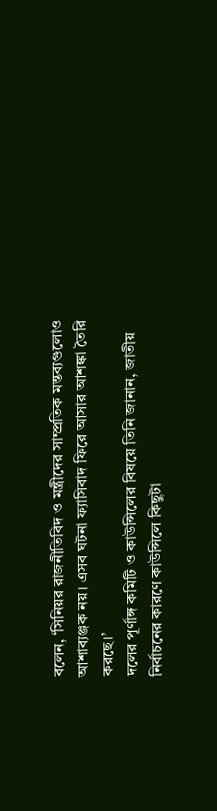বলেন, ‘সিনিয়র রাজনীতিবিদ ও মন্ত্রীদের সাম্প্রতিক মন্তব্যগুলোও আশাব্যঞ্জক নয়। এসব ঘটনা ফ্যাসিবাদ ফিরে আসার আশঙ্কা তৈরি করছে।’
দলের পূর্ণাঙ্গ কমিটি ও কাউন্সিলের বিষয়ে তিনি জানান, জাতীয় নির্বাচনের কারণে কাউন্সিলে কিছুটা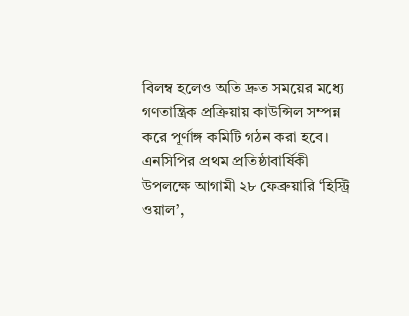বিলম্ব হলেও অতি দ্রুত সময়ের মধ্যে গণতান্ত্রিক প্রক্রিয়ায় কাউন্সিল সম্পন্ন করে পূর্ণাঙ্গ কমিটি গঠন করা হবে।
এনসিপির প্রথম প্রতিষ্ঠাবার্ষিকী উপলক্ষে আগামী ২৮ ফেব্রুয়ারি ‘হিস্ট্রি ওয়াল’,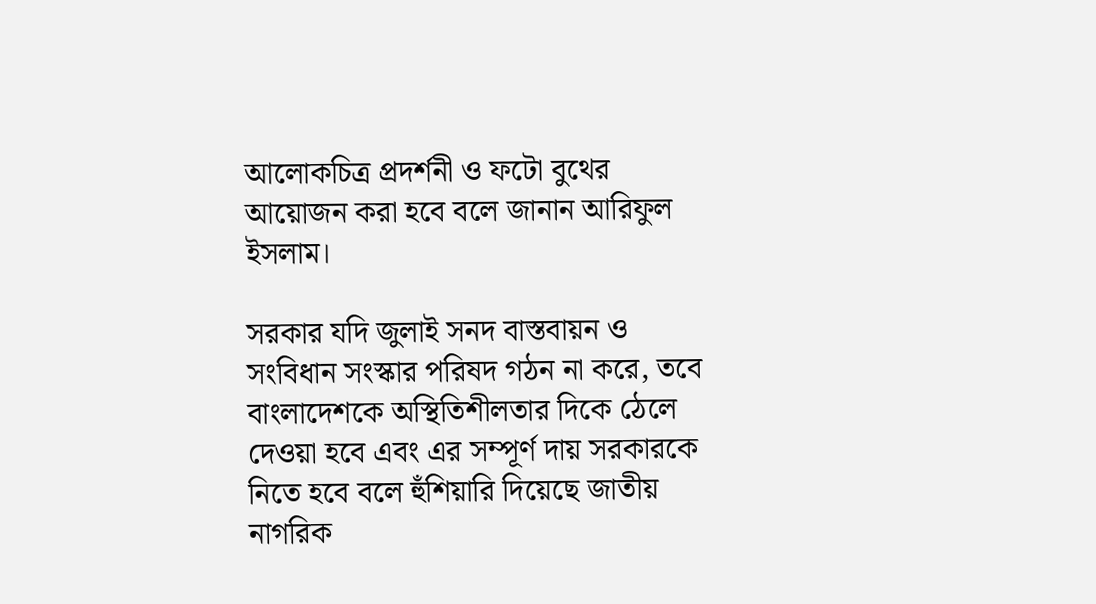আলোকচিত্র প্রদর্শনী ও ফটো বুথের আয়োজন করা হবে বলে জানান আরিফুল ইসলাম।

সরকার যদি জুলাই সনদ বাস্তবায়ন ও সংবিধান সংস্কার পরিষদ গঠন না করে, তবে বাংলাদেশকে অস্থিতিশীলতার দিকে ঠেলে দেওয়া হবে এবং এর সম্পূর্ণ দায় সরকারকে নিতে হবে বলে হুঁশিয়ারি দিয়েছে জাতীয় নাগরিক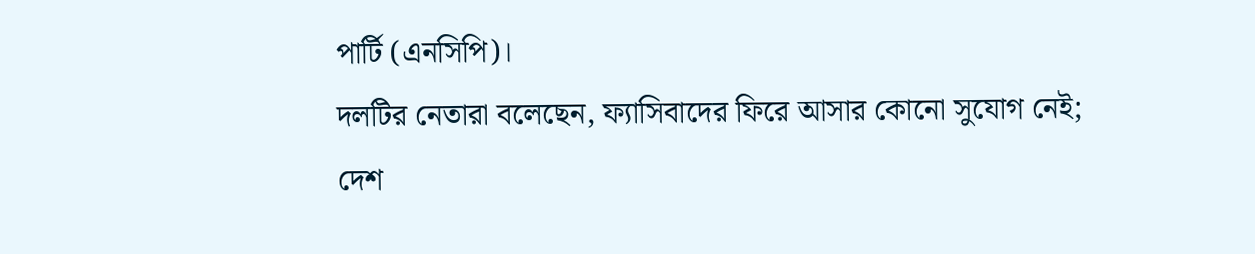পার্টি (এনসিপি)।
দলটির নেতারা বলেছেন, ফ্যাসিবাদের ফিরে আসার কোনো সুযোগ নেই; দেশ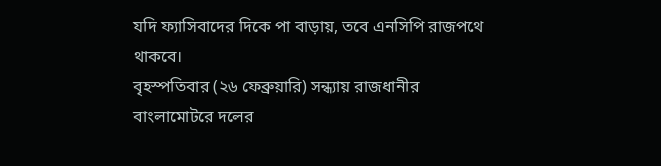যদি ফ্যাসিবাদের দিকে পা বাড়ায়, তবে এনসিপি রাজপথে থাকবে।
বৃহস্পতিবার (২৬ ফেব্রুয়ারি) সন্ধ্যায় রাজধানীর বাংলামোটরে দলের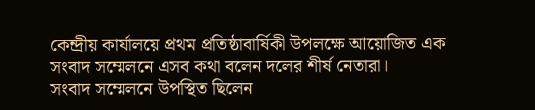কেন্দ্রীয় কার্যালয়ে প্রথম প্রতিষ্ঠাবার্ষিকী উপলক্ষে আয়োজিত এক সংবাদ সম্মেলনে এসব কথা বলেন দলের শীর্ষ নেতারা।
সংবাদ সম্মেলনে উপস্থিত ছিলেন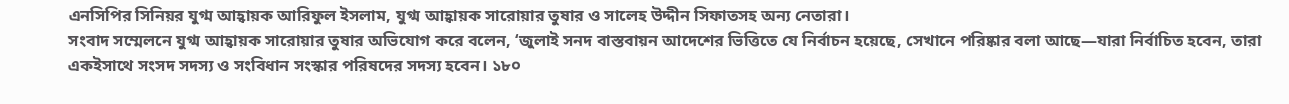এনসিপির সিনিয়র যুগ্ম আহ্বায়ক আরিফুল ইসলাম, যুগ্ম আহ্বায়ক সারোয়ার তুষার ও সালেহ উদ্দীন সিফাতসহ অন্য নেতারা।
সংবাদ সম্মেলনে যুগ্ম আহ্বায়ক সারোয়ার তুষার অভিযোগ করে বলেন, ‘জুলাই সনদ বাস্তবায়ন আদেশের ভিত্তিতে যে নির্বাচন হয়েছে, সেখানে পরিষ্কার বলা আছে—যারা নির্বাচিত হবেন, তারা একইসাথে সংসদ সদস্য ও সংবিধান সংস্কার পরিষদের সদস্য হবেন। ১৮০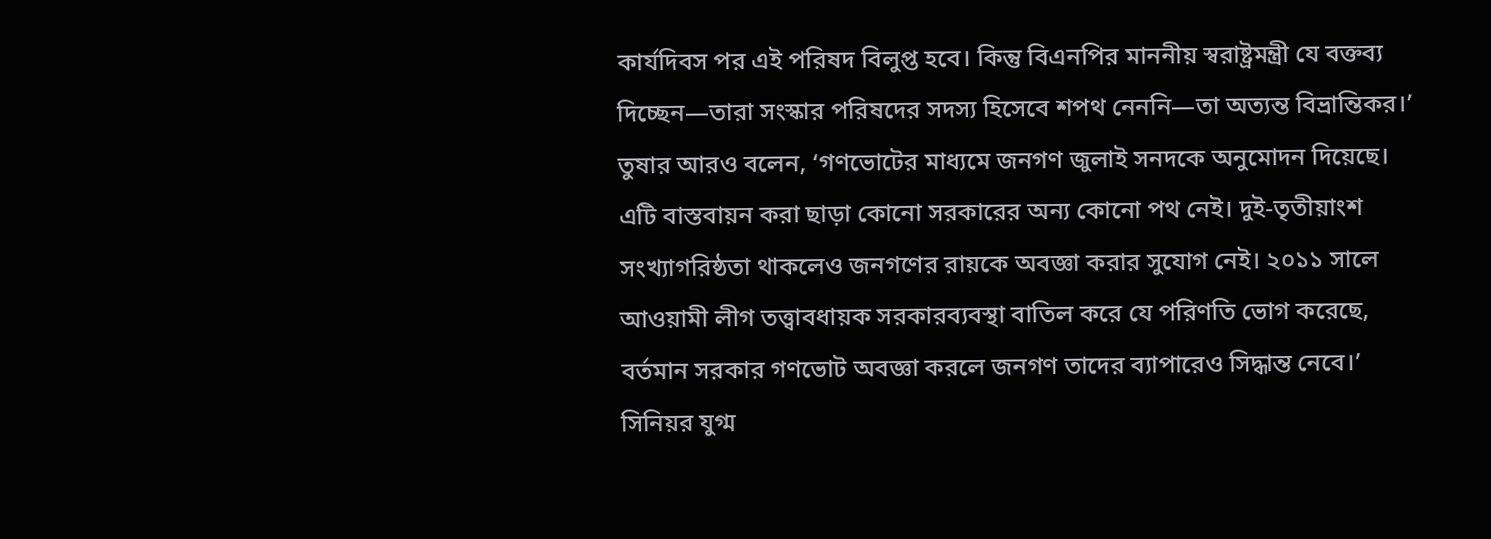কার্যদিবস পর এই পরিষদ বিলুপ্ত হবে। কিন্তু বিএনপির মাননীয় স্বরাষ্ট্রমন্ত্রী যে বক্তব্য দিচ্ছেন—তারা সংস্কার পরিষদের সদস্য হিসেবে শপথ নেননি—তা অত্যন্ত বিভ্রান্তিকর।’
তুষার আরও বলেন, ‘গণভোটের মাধ্যমে জনগণ জুলাই সনদকে অনুমোদন দিয়েছে। এটি বাস্তবায়ন করা ছাড়া কোনো সরকারের অন্য কোনো পথ নেই। দুই-তৃতীয়াংশ সংখ্যাগরিষ্ঠতা থাকলেও জনগণের রায়কে অবজ্ঞা করার সুযোগ নেই। ২০১১ সালে আওয়ামী লীগ তত্ত্বাবধায়ক সরকারব্যবস্থা বাতিল করে যে পরিণতি ভোগ করেছে, বর্তমান সরকার গণভোট অবজ্ঞা করলে জনগণ তাদের ব্যাপারেও সিদ্ধান্ত নেবে।’
সিনিয়র যুগ্ম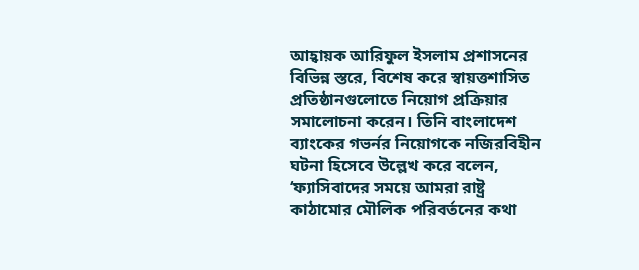আহ্বায়ক আরিফুল ইসলাম প্রশাসনের বিভিন্ন স্তরে, বিশেষ করে স্বায়ত্তশাসিত প্রতিষ্ঠানগুলোতে নিয়োগ প্রক্রিয়ার সমালোচনা করেন। তিনি বাংলাদেশ ব্যাংকের গভর্নর নিয়োগকে নজিরবিহীন ঘটনা হিসেবে উল্লেখ করে বলেন, ‘ফ্যাসিবাদের সময়ে আমরা রাষ্ট্র কাঠামোর মৌলিক পরিবর্তনের কথা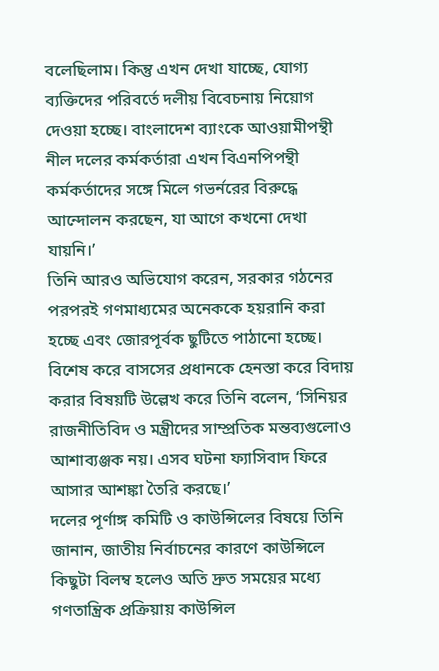বলেছিলাম। কিন্তু এখন দেখা যাচ্ছে, যোগ্য ব্যক্তিদের পরিবর্তে দলীয় বিবেচনায় নিয়োগ দেওয়া হচ্ছে। বাংলাদেশ ব্যাংকে আওয়ামীপন্থী নীল দলের কর্মকর্তারা এখন বিএনপিপন্থী কর্মকর্তাদের সঙ্গে মিলে গভর্নরের বিরুদ্ধে আন্দোলন করছেন, যা আগে কখনো দেখা যায়নি।’
তিনি আরও অভিযোগ করেন, সরকার গঠনের পরপরই গণমাধ্যমের অনেককে হয়রানি করা হচ্ছে এবং জোরপূর্বক ছুটিতে পাঠানো হচ্ছে। বিশেষ করে বাসসের প্রধানকে হেনস্তা করে বিদায় করার বিষয়টি উল্লেখ করে তিনি বলেন, ‘সিনিয়র রাজনীতিবিদ ও মন্ত্রীদের সাম্প্রতিক মন্তব্যগুলোও আশাব্যঞ্জক নয়। এসব ঘটনা ফ্যাসিবাদ ফিরে আসার আশঙ্কা তৈরি করছে।’
দলের পূর্ণাঙ্গ কমিটি ও কাউন্সিলের বিষয়ে তিনি জানান, জাতীয় নির্বাচনের কারণে কাউন্সিলে কিছুটা বিলম্ব হলেও অতি দ্রুত সময়ের মধ্যে গণতান্ত্রিক প্রক্রিয়ায় কাউন্সিল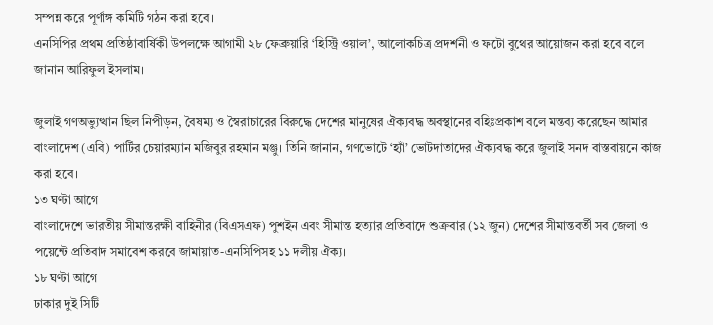সম্পন্ন করে পূর্ণাঙ্গ কমিটি গঠন করা হবে।
এনসিপির প্রথম প্রতিষ্ঠাবার্ষিকী উপলক্ষে আগামী ২৮ ফেব্রুয়ারি ‘হিস্ট্রি ওয়াল’, আলোকচিত্র প্রদর্শনী ও ফটো বুথের আয়োজন করা হবে বলে জানান আরিফুল ইসলাম।

জুলাই গণঅভ্যুত্থান ছিল নিপীড়ন, বৈষম্য ও স্বৈরাচারের বিরুদ্ধে দেশের মানুষের ঐক্যবদ্ধ অবস্থানের বহিঃপ্রকাশ বলে মন্তব্য করেছেন আমার বাংলাদেশ (এবি) পার্টির চেয়ারম্যান মজিবুর রহমান মঞ্জু। তিনি জানান, গণভোটে ‘হ্যাঁ’ ভোটদাতাদের ঐক্যবদ্ধ করে জুলাই সনদ বাস্তবায়নে কাজ করা হবে।
১৩ ঘণ্টা আগে
বাংলাদেশে ভারতীয় সীমান্তরক্ষী বাহিনীর (বিএসএফ) পুশইন এবং সীমান্ত হত্যার প্রতিবাদে শুক্রবার (১২ জুন) দেশের সীমান্তবর্তী সব জেলা ও পয়েন্টে প্রতিবাদ সমাবেশ করবে জামায়াত-এনসিপিসহ ১১ দলীয় ঐক্য।
১৮ ঘণ্টা আগে
ঢাকার দুই সিটি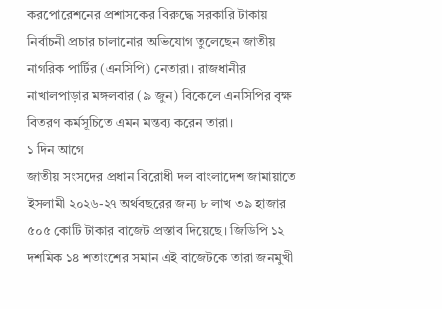করপোরেশনের প্রশাসকের বিরুদ্ধে সরকারি টাকায় নির্বাচনী প্রচার চালানোর অভিযোগ তুলেছেন জাতীয় নাগরিক পার্টির (এনসিপি) নেতারা। রাজধানীর নাখালপাড়ার মঙ্গলবার (৯ জুন) বিকেলে এনসিপির বৃক্ষ বিতরণ কর্মসূচিতে এমন মন্তব্য করেন তারা।
১ দিন আগে
জাতীয় সংসদের প্রধান বিরোধী দল বাংলাদেশ জামায়াতে ইসলামী ২০২৬-২৭ অর্থবছরের জন্য ৮ লাখ ৩৯ হাজার ৫০৫ কোটি টাকার বাজেট প্রস্তাব দিয়েছে। জিডিপি ১২ দশমিক ১৪ শতাংশের সমান এই বাজেটকে তারা জনমুখী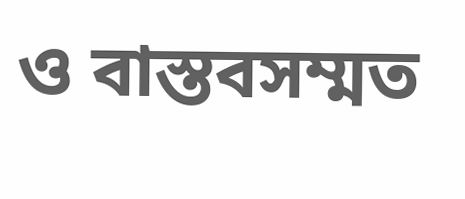ও বাস্তবসম্মত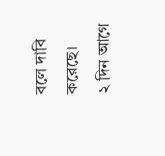বলে দাবি করেছে।
২ দিন আগে